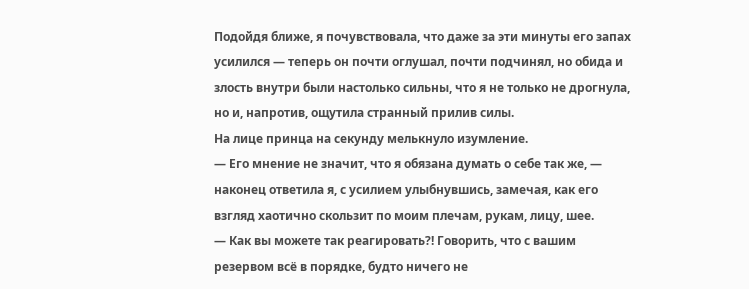Подойдя ближе, я почувствовала, что даже за эти минуты его запах усилился — теперь он почти оглушал, почти подчинял, но обида и злость внутри были настолько сильны, что я не только не дрогнула, но и, напротив, ощутила странный прилив силы.
На лице принца на секунду мелькнуло изумление.
— Его мнение не значит, что я обязана думать о себе так же, — наконец ответила я, с усилием улыбнувшись, замечая, как его взгляд хаотично скользит по моим плечам, рукам, лицу, шее.
— Как вы можете так реагировать?! Говорить, что с вашим резервом всё в порядке, будто ничего не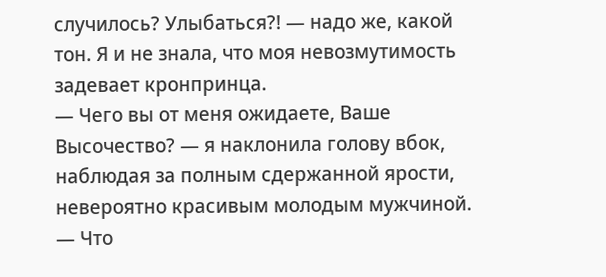случилось? Улыбаться?! — надо же, какой тон. Я и не знала, что моя невозмутимость задевает кронпринца.
— Чего вы от меня ожидаете, Ваше Высочество? — я наклонила голову вбок, наблюдая за полным сдержанной ярости, невероятно красивым молодым мужчиной. — Что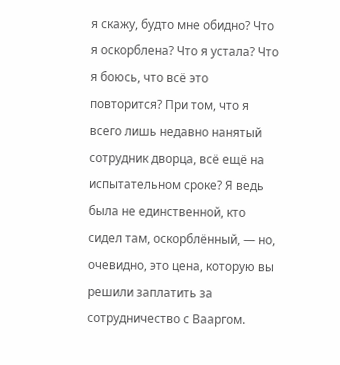я скажу, будто мне обидно? Что я оскорблена? Что я устала? Что я боюсь, что всё это повторится? При том, что я всего лишь недавно нанятый сотрудник дворца, всё ещё на испытательном сроке? Я ведь была не единственной, кто сидел там, оскорблённый, — но, очевидно, это цена, которую вы решили заплатить за сотрудничество с Вааргом.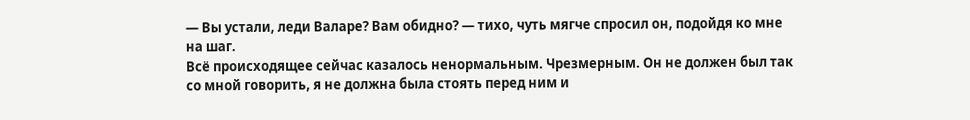— Вы устали, леди Валаре? Вам обидно? — тихо, чуть мягче спросил он, подойдя ко мне на шаг.
Всё происходящее сейчас казалось ненормальным. Чрезмерным. Он не должен был так со мной говорить, я не должна была стоять перед ним и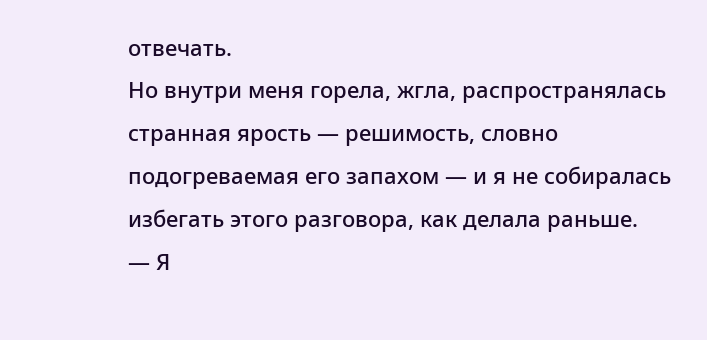отвечать.
Но внутри меня горела, жгла, распространялась странная ярость — решимость, словно подогреваемая его запахом — и я не собиралась избегать этого разговора, как делала раньше.
— Я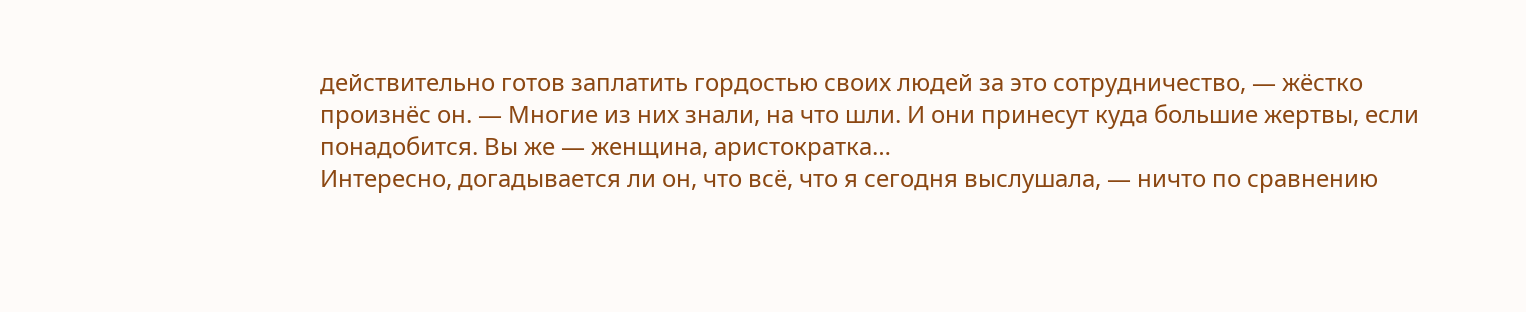действительно готов заплатить гордостью своих людей за это сотрудничество, — жёстко произнёс он. — Многие из них знали, на что шли. И они принесут куда большие жертвы, если понадобится. Вы же — женщина, аристократка…
Интересно, догадывается ли он, что всё, что я сегодня выслушала, — ничто по сравнению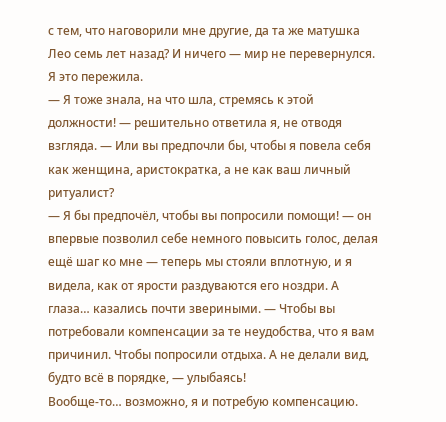с тем, что наговорили мне другие, да та же матушка Лео семь лет назад? И ничего — мир не перевернулся. Я это пережила.
— Я тоже знала, на что шла, стремясь к этой должности! — решительно ответила я, не отводя взгляда. — Или вы предпочли бы, чтобы я повела себя как женщина, аристократка, а не как ваш личный ритуалист?
— Я бы предпочёл, чтобы вы попросили помощи! — он впервые позволил себе немного повысить голос, делая ещё шаг ко мне — теперь мы стояли вплотную, и я видела, как от ярости раздуваются его ноздри. А глаза… казались почти звериными. — Чтобы вы потребовали компенсации за те неудобства, что я вам причинил. Чтобы попросили отдыха. А не делали вид, будто всё в порядке, — улыбаясь!
Вообще-то… возможно, я и потребую компенсацию.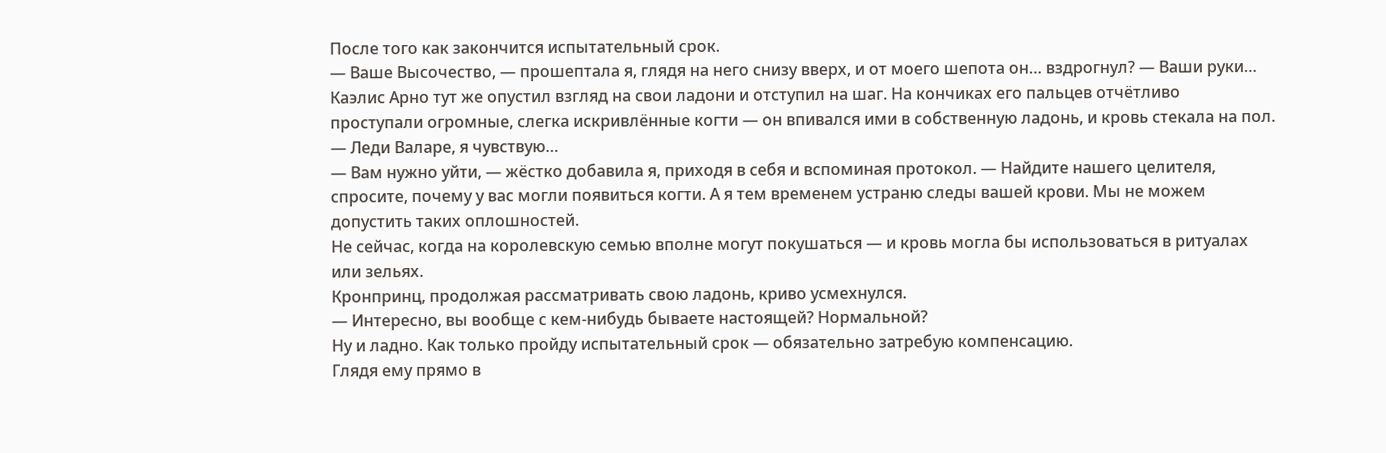После того как закончится испытательный срок.
— Ваше Высочество, — прошептала я, глядя на него снизу вверх, и от моего шепота он… вздрогнул? — Ваши руки…
Каэлис Арно тут же опустил взгляд на свои ладони и отступил на шаг. На кончиках его пальцев отчётливо проступали огромные, слегка искривлённые когти — он впивался ими в собственную ладонь, и кровь стекала на пол.
— Леди Валаре, я чувствую…
— Вам нужно уйти, — жёстко добавила я, приходя в себя и вспоминая протокол. — Найдите нашего целителя, спросите, почему у вас могли появиться когти. А я тем временем устраню следы вашей крови. Мы не можем допустить таких оплошностей.
Не сейчас, когда на королевскую семью вполне могут покушаться — и кровь могла бы использоваться в ритуалах или зельях.
Кронпринц, продолжая рассматривать свою ладонь, криво усмехнулся.
— Интересно, вы вообще с кем-нибудь бываете настоящей? Нормальной?
Ну и ладно. Как только пройду испытательный срок — обязательно затребую компенсацию.
Глядя ему прямо в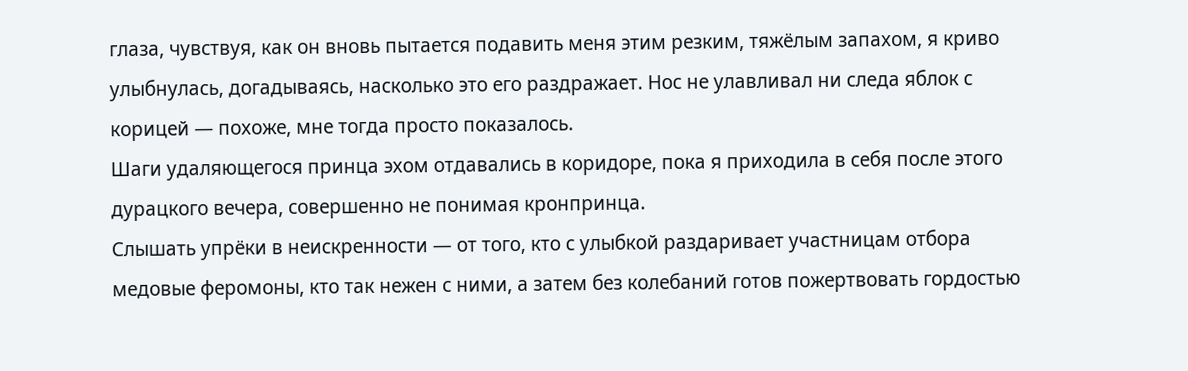глаза, чувствуя, как он вновь пытается подавить меня этим резким, тяжёлым запахом, я криво улыбнулась, догадываясь, насколько это его раздражает. Нос не улавливал ни следа яблок с корицей — похоже, мне тогда просто показалось.
Шаги удаляющегося принца эхом отдавались в коридоре, пока я приходила в себя после этого дурацкого вечера, совершенно не понимая кронпринца.
Слышать упрёки в неискренности — от того, кто с улыбкой раздаривает участницам отбора медовые феромоны, кто так нежен с ними, а затем без колебаний готов пожертвовать гордостью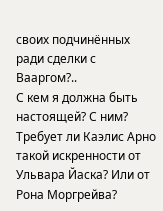своих подчинённых ради сделки с Вааргом?..
С кем я должна быть настоящей? С ним? Требует ли Каэлис Арно такой искренности от Ульвара Йаска? Или от Рона Моргрейва?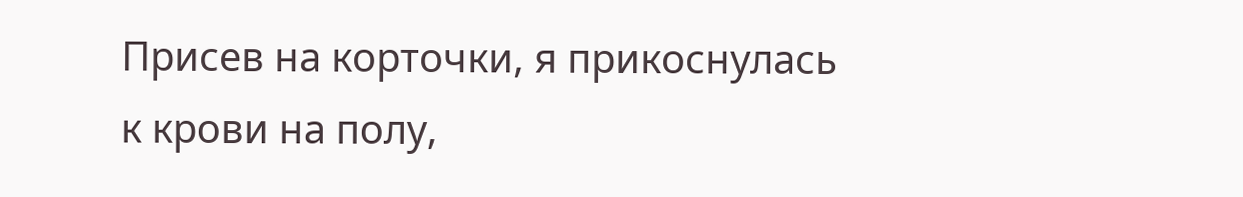Присев на корточки, я прикоснулась к крови на полу,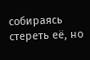собираясь стереть её, но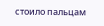стоило пальцам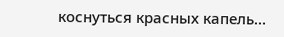коснуться красных капель…